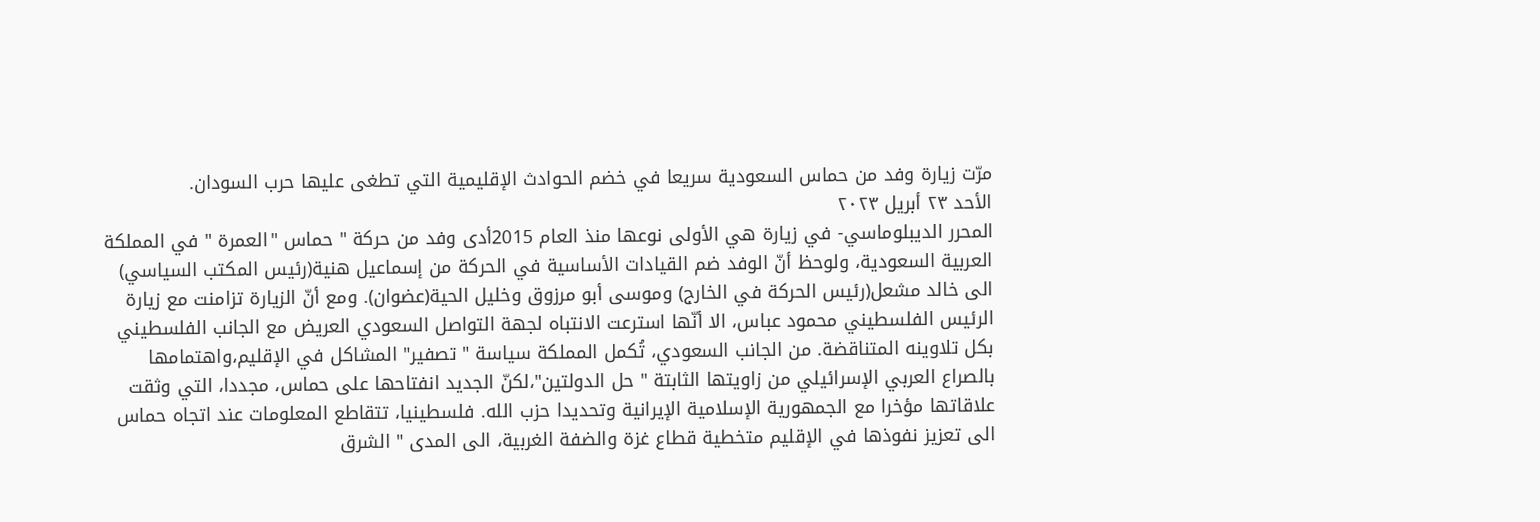مرّت زيارة وفد من حماس السعودية سريعا في خضم الحوادث الإقليمية التي تطغى عليها حرب السودان.
الأحد ٢٣ أبريل ٢٠٢٣
المحرر الديبلوماسي- في زيارة هي الأولى نوعها منذ العام 2015أدى وفد من حركة " حماس "العمرة " في المملكة العربية السعودية، ولوحظ أنّ الوفد ضم القيادات الأساسية في الحركة من إسماعيل هنية(رئيس المكتب السياسي) الى خالد مشعل(رئيس الحركة في الخارج) وموسى أبو مرزوق وخليل الحية(عضوان). ومع أنّ الزيارة تزامنت مع زيارة الرئيس الفلسطيني محمود عباس، الا أنّها استرعت الانتباه لجهة التواصل السعودي العريض مع الجانب الفلسطيني بكل تلاوينه المتناقضة. من الجانب السعودي، تُكمل المملكة سياسة " تصفير" المشاكل في الإقليم،واهتمامها بالصراع العربي الإسرائيلي من زاويتها الثابتة " حل الدولتين"،لكنّ الجديد انفتاحها على حماس، مجددا، التي وثقت علاقاتها مؤخرا مع الجمهورية الإسلامية الإيرانية وتحديدا حزب الله. فلسطينيا، تتقاطع المعلومات عند اتجاه حماس الى تعزيز نفوذها في الإقليم متخطية قطاع غزة والضفة الغربية، الى المدى " الشرق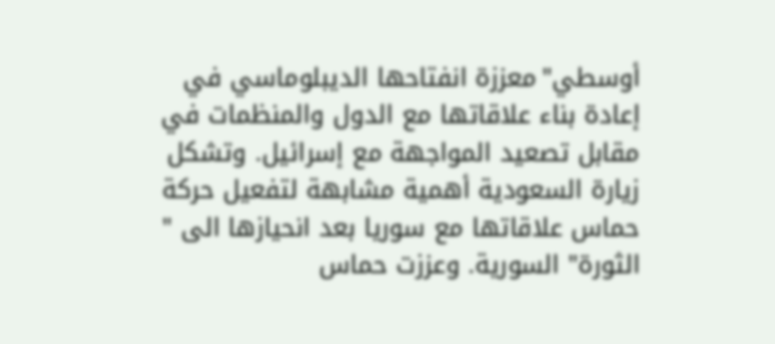أوسطي"معززة انفتاحها الديبلوماسي في إعادة بناء علاقاتها مع الدول والمنظمات في مقابل تصعيد المواجهة مع إسرائيل. وتشكل زيارة السعودية أهمية مشابهة لتفعيل حركة حماس علاقاتها مع سوريا بعد انحيازها الى " الثورة" السورية. وعززت حماس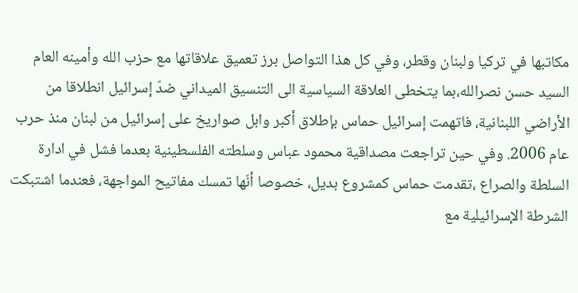مكاتبها في تركيا ولبنان وقطر، وفي كل هذا التواصل برز تعميق علاقاتها مع حزب الله وأمينه العام السيد حسن نصرالله،بما يتخطى العلاقة السياسية الى التنسيق الميداني ضدّ إسرائيل انطلاقا من الأراضي اللبنانية، فاتهمت إسرائيل حماس بإطلاق أكبر وابل صواريخ على إسرائيل من لبنان منذ حرب عام 2006. وفي حين تراجعت مصداقية محمود عباس وسلطته الفلسطينية بعدما فشل في ادارة السلطة والصراع ،تقدمت حماس كمشروع بديل، خصوصا أنّها تمسك مفاتيح المواجهة، فعندما اشتبكت الشرطة الإسرائيلية مع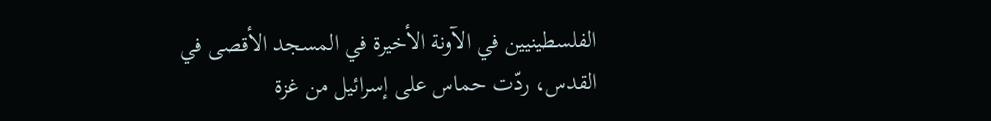الفلسطينيين في الآونة الأخيرة في المسجد الأقصى في القدس، ردّت حماس على إسرائيل من غزة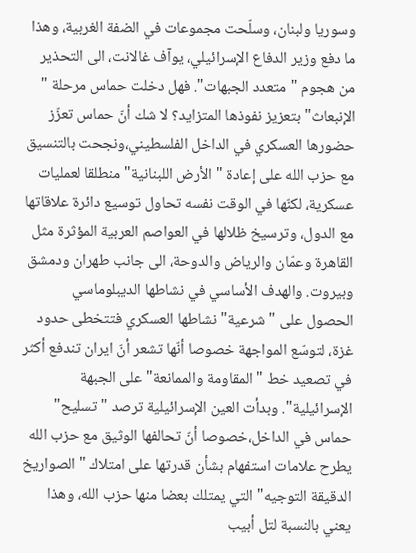وسوريا ولبنان، وسلّحت مجموعات في الضفة الغربية، وهذا ما دفع وزير الدفاع الإسرائيلي، يوآف غالانت، الى التحذير من هجوم "متعدد الجبهات". فهل دخلت حماس مرحلة " الإنبعاث" بتعزيز نفوذها المتزايد؟ لا شك أنّ حماس تعزّز حضورها العسكري في الداخل الفلسطيني،ونجحت بالتنسيق مع حزب الله على إعادة " الأرض اللبنانية" منطلقا لعمليات عسكرية، لكنّها في الوقت نفسه تحاول توسيع دائرة علاقاتها مع الدول، وترسيخ ظلالها في العواصم العربية المؤثرة مثل القاهرة وعمّان والرياض والدوحة، الى جانب طهران ودمشق وبيروت. والهدف الأساسي في نشاطها الديبلوماسي الحصول على " شرعية" نشاطها العسكري فتتخطى حدود غزة، لتوسّع المواجهة خصوصا أنّها تشعر أنّ ايران تندفع أكثر في تصعيد خط " المقاومة والممانعة" على الجبهة الإسرائيلية". وبدأت العين الإسرائيلية ترصد " تسليح" حماس في الداخل،خصوصا أنّ تحالفها الوثيق مع حزب الله يطرح علامات استفهام بشأن قدرتها على امتلاك " الصواريخ الدقيقة التوجيه" التي يمتلك بعضا منها حزب الله، وهذا يعني بالنسبة لتل أبيب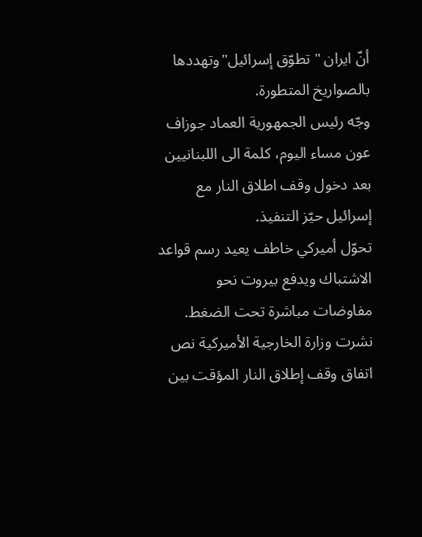أنّ ايران " تطوّق إسرائيل"وتهددها بالصواريخ المتطورة.
وجّه رئيس الجمهورية العماد جوزاف عون مساء اليوم، كلمة الى اللبنانيين بعد دخول وقف اطلاق النار مع إسرائيل حيّز التنفيذ.
تحوّل أميركي خاطف يعيد رسم قواعد الاشتباك ويدفع بيروت نحو مفاوضات مباشرة تحت الضغط.
نشرت وزارة الخارجية الأميركية نص اتفاق وقف إطلاق النار المؤقت بين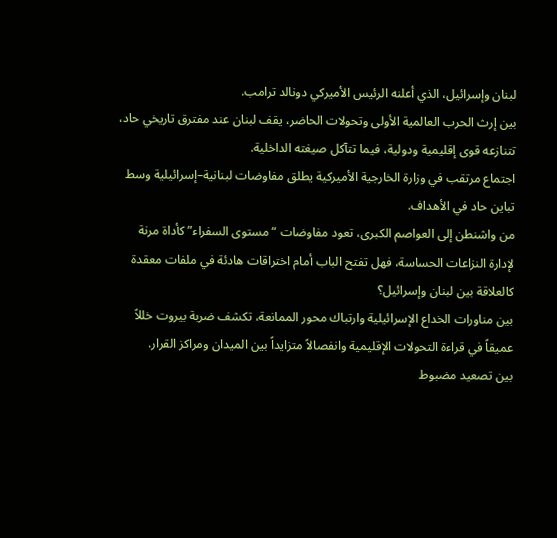لبنان وإسرائيل، الذي أعلنه الرئيس الأميركي دونالد ترامب.
بين إرث الحرب العالمية الأولى وتحولات الحاضر، يقف لبنان عند مفترق تاريخي حاد، تتنازعه قوى إقليمية ودولية، فيما تتآكل صيغته الداخلية.
اجتماع مرتقب في وزارة الخارجية الأميركية يطلق مفاوضات لبنانية–إسرائيلية وسط تباين حاد في الأهداف.
من واشنطن إلى العواصم الكبرى، تعود مفاوضات “مستوى السفراء” كأداة مرنة لإدارة النزاعات الحساسة، فهل تفتح الباب أمام اختراقات هادئة في ملفات معقدة كالعلاقة بين لبنان وإسرائيل؟
بين مناورات الخداع الإسرائيلية وارتباك محور الممانعة، تكشف ضربة بيروت خللاً عميقاً في قراءة التحولات الإقليمية وانفصالاً متزايداً بين الميدان ومراكز القرار.
بين تصعيد مضبوط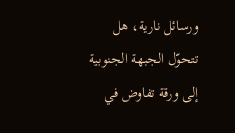ورسائل نارية، هل تتحوّل الجبهة الجنوبية إلى ورقة تفاوض في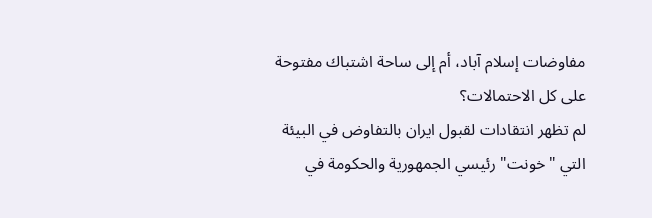مفاوضات إسلام آباد، أم إلى ساحة اشتباك مفتوحة على كل الاحتمالات؟
لم تظهر انتقادات لقبول ايران بالتفاوض في البيئة التي "خونت" رئيسي الجمهورية والحكومة في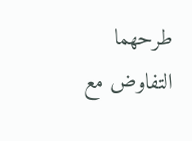طرحهما التفاوض مع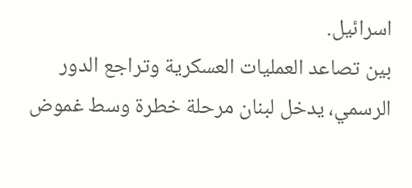اسرائيل.
بين تصاعد العمليات العسكرية وتراجع الدور الرسمي، يدخل لبنان مرحلة خطرة وسط غموض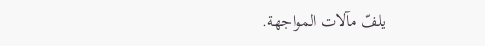يلفّ مآلات المواجهة.